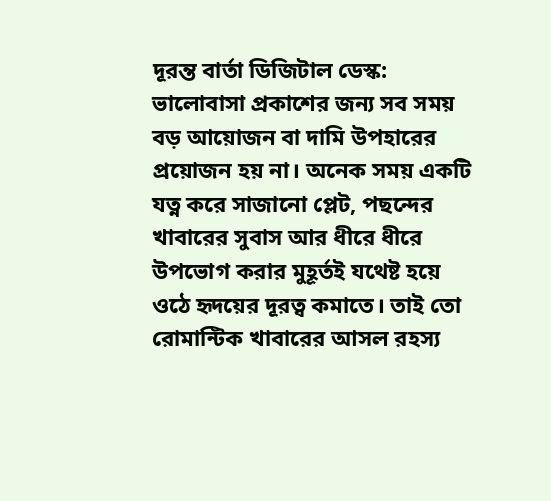দূরন্ত বার্তা ডিজিটাল ডেস্ক: ভালোবাসা প্রকাশের জন্য সব সময় বড় আয়োজন বা দামি উপহারের প্রয়োজন হয় না। অনেক সময় একটি যত্ন করে সাজানো প্লেট, পছন্দের খাবারের সুবাস আর ধীরে ধীরে উপভোগ করার মুহূর্তই যথেষ্ট হয়ে ওঠে হৃদয়ের দূরত্ব কমাতে। তাই তো রোমান্টিক খাবারের আসল রহস্য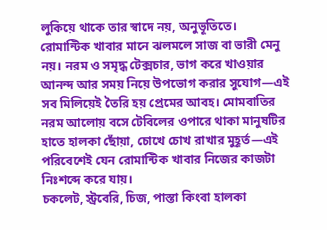লুকিয়ে থাকে তার স্বাদে নয়, অনুভূতিতে।
রোমান্টিক খাবার মানে ঝলমলে সাজ বা ভারী মেনু নয়। নরম ও সমৃদ্ধ টেক্সচার, ভাগ করে খাওয়ার আনন্দ আর সময় নিয়ে উপভোগ করার সুযোগ—এই সব মিলিয়েই তৈরি হয় প্রেমের আবহ। মোমবাতির নরম আলোয় বসে টেবিলের ওপারে থাকা মানুষটির হাতে হালকা ছোঁয়া, চোখে চোখ রাখার মুহূর্ত—এই পরিবেশেই যেন রোমান্টিক খাবার নিজের কাজটা নিঃশব্দে করে যায়।
চকলেট, স্ট্রবেরি, চিজ, পাস্তা কিংবা হালকা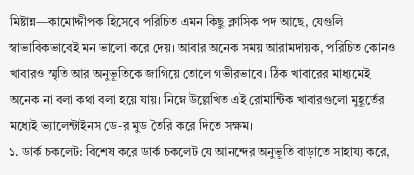মিষ্টান্ন—কামোদ্দীপক হিসেবে পরিচিত এমন কিছু ক্লাসিক পদ আছে, যেগুলি স্বাভাবিকভাবেই মন ভালো করে দেয়। আবার অনেক সময় আরামদায়ক, পরিচিত কোনও খাবারও স্মৃতি আর অনুভূতিকে জাগিয়ে তোলে গভীরভাবে। ঠিক খাবারের মাধ্যমেই অনেক না বলা কথা বলা হয়ে যায়। নিম্নে উল্লেখিত এই রোমান্টিক খাবারগুলো মুহূর্তের মধ্যেই ভ্যালেন্টাইনস ডে-র মুড তৈরি করে দিতে সক্ষম।
১. ডার্ক চকলেট: বিশেষ করে ডার্ক চকলেট যে আনন্দের অনুভূতি বাড়াতে সাহায্য করে,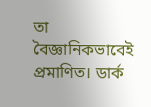তা বৈজ্ঞানিকভাবেই প্রমাণিত। ডার্ক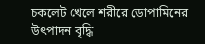চকলেট খেলে শরীরে ডোপামিনের উৎপাদন বৃদ্ধি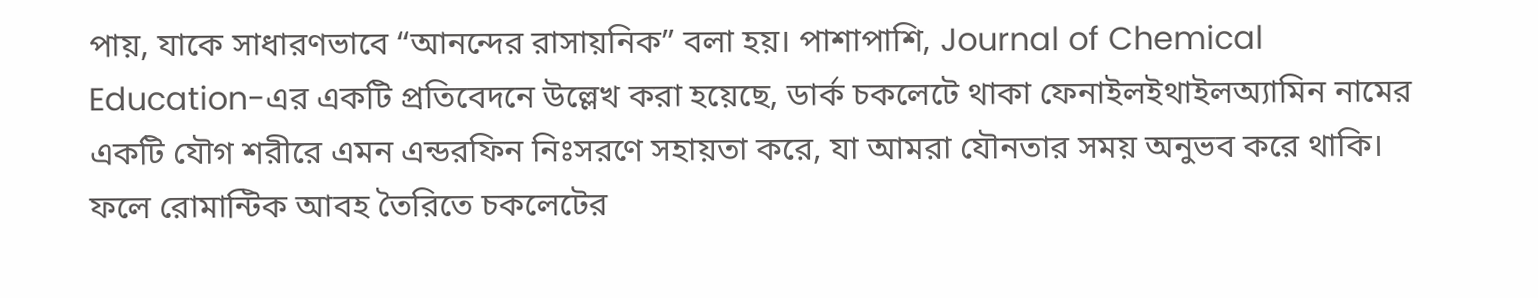পায়, যাকে সাধারণভাবে “আনন্দের রাসায়নিক” বলা হয়। পাশাপাশি, Journal of Chemical Education-এর একটি প্রতিবেদনে উল্লেখ করা হয়েছে, ডার্ক চকলেটে থাকা ফেনাইলইথাইলঅ্যামিন নামের একটি যৌগ শরীরে এমন এন্ডরফিন নিঃসরণে সহায়তা করে, যা আমরা যৌনতার সময় অনুভব করে থাকি। ফলে রোমান্টিক আবহ তৈরিতে চকলেটের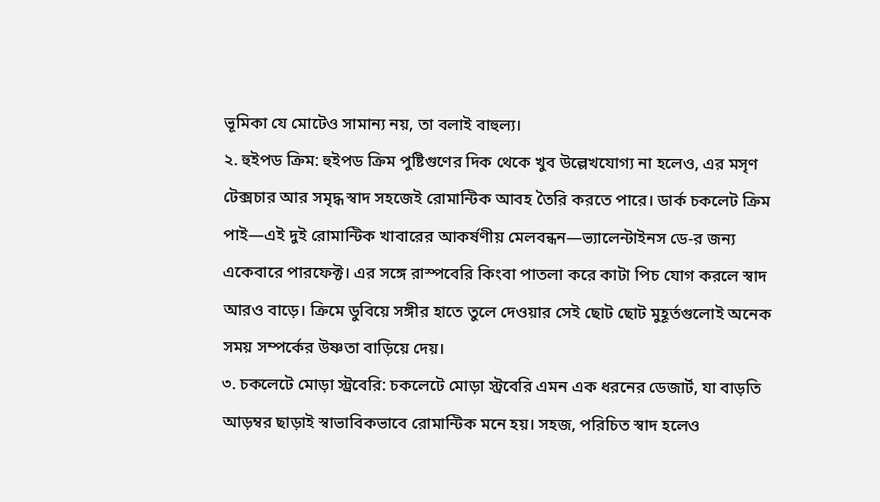ভূমিকা যে মোটেও সামান্য নয়, তা বলাই বাহুল্য।
২. হুইপড ক্রিম: হুইপড ক্রিম পুষ্টিগুণের দিক থেকে খুব উল্লেখযোগ্য না হলেও, এর মসৃণ টেক্সচার আর সমৃদ্ধ স্বাদ সহজেই রোমান্টিক আবহ তৈরি করতে পারে। ডার্ক চকলেট ক্রিম পাই—এই দুই রোমান্টিক খাবারের আকর্ষণীয় মেলবন্ধন—ভ্যালেন্টাইনস ডে-র জন্য একেবারে পারফেক্ট। এর সঙ্গে রাস্পবেরি কিংবা পাতলা করে কাটা পিচ যোগ করলে স্বাদ আরও বাড়ে। ক্রিমে ডুবিয়ে সঙ্গীর হাতে তুলে দেওয়ার সেই ছোট ছোট মুহূর্তগুলোই অনেক সময় সম্পর্কের উষ্ণতা বাড়িয়ে দেয়।
৩. চকলেটে মোড়া স্ট্রবেরি: চকলেটে মোড়া স্ট্রবেরি এমন এক ধরনের ডেজার্ট, যা বাড়তি আড়ম্বর ছাড়াই স্বাভাবিকভাবে রোমান্টিক মনে হয়। সহজ, পরিচিত স্বাদ হলেও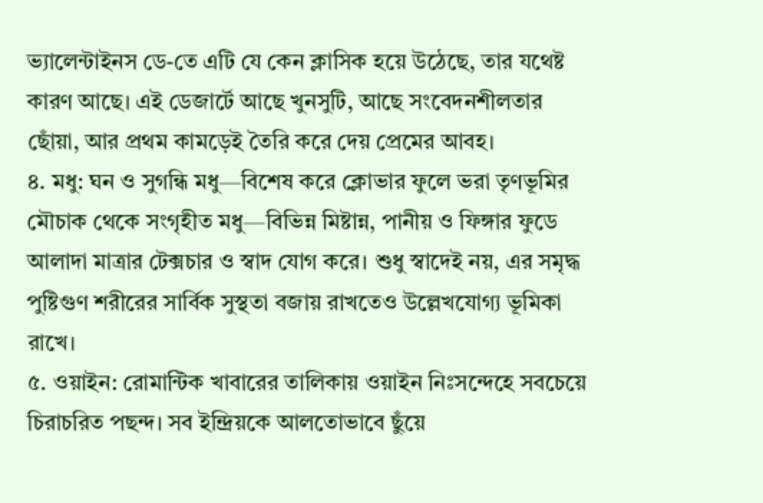ভ্যালেন্টাইনস ডে-তে এটি যে কেন ক্লাসিক হয়ে উঠেছে, তার যথেষ্ট কারণ আছে। এই ডেজার্টে আছে খুনসুটি, আছে সংবেদনশীলতার ছোঁয়া, আর প্রথম কামড়েই তৈরি করে দেয় প্রেমের আবহ।
৪. মধু: ঘন ও সুগন্ধি মধু—বিশেষ করে ক্লোভার ফুলে ভরা তৃণভূমির মৌচাক থেকে সংগৃহীত মধু—বিভিন্ন মিষ্টান্ন, পানীয় ও ফিঙ্গার ফুডে আলাদা মাত্রার টেক্সচার ও স্বাদ যোগ করে। শুধু স্বাদেই নয়, এর সমৃদ্ধ পুষ্টিগুণ শরীরের সার্বিক সুস্থতা বজায় রাখতেও উল্লেখযোগ্য ভূমিকা রাখে।
৫. ওয়াইন: রোমান্টিক খাবারের তালিকায় ওয়াইন নিঃসন্দেহে সবচেয়ে চিরাচরিত পছন্দ। সব ইন্দ্রিয়কে আলতোভাবে ছুঁয়ে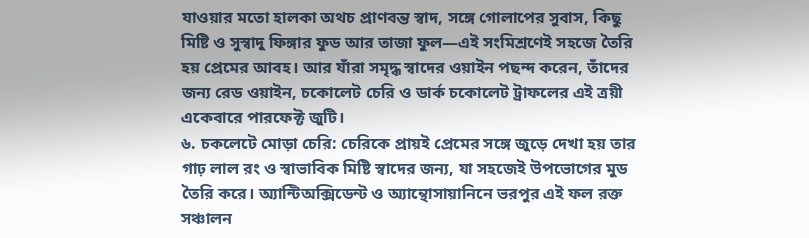যাওয়ার মতো হালকা অথচ প্রাণবন্ত স্বাদ, সঙ্গে গোলাপের সুবাস, কিছু মিষ্টি ও সুস্বাদু ফিঙ্গার ফুড আর তাজা ফুল—এই সংমিশ্রণেই সহজে তৈরি হয় প্রেমের আবহ। আর যাঁরা সমৃদ্ধ স্বাদের ওয়াইন পছন্দ করেন, তাঁদের জন্য রেড ওয়াইন, চকোলেট চেরি ও ডার্ক চকোলেট ট্রাফলের এই ত্রয়ী একেবারে পারফেক্ট জুটি।
৬. চকলেটে মোড়া চেরি: চেরিকে প্রায়ই প্রেমের সঙ্গে জুড়ে দেখা হয় তার গাঢ় লাল রং ও স্বাভাবিক মিষ্টি স্বাদের জন্য, যা সহজেই উপভোগের মুড তৈরি করে। অ্যান্টিঅক্সিডেন্ট ও অ্যান্থোসায়ানিনে ভরপুর এই ফল রক্ত সঞ্চালন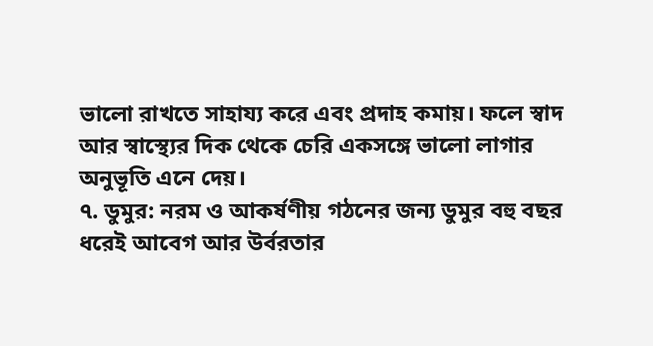ভালো রাখতে সাহায্য করে এবং প্রদাহ কমায়। ফলে স্বাদ আর স্বাস্থ্যের দিক থেকে চেরি একসঙ্গে ভালো লাগার অনুভূতি এনে দেয়।
৭. ডুমুর: নরম ও আকর্ষণীয় গঠনের জন্য ডুমুর বহু বছর ধরেই আবেগ আর উর্বরতার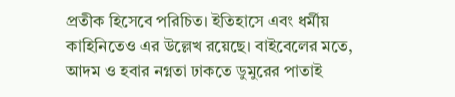প্রতীক হিসেবে পরিচিত। ইতিহাসে এবং ধর্মীয় কাহিনিতেও এর উল্লেখ রয়েছে। বাইবেলের মতে, আদম ও হবার নগ্নতা ঢাকতে ডুমুরের পাতাই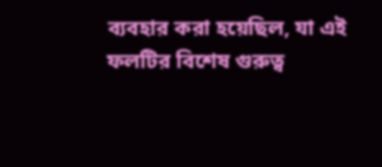ব্যবহার করা হয়েছিল, যা এই ফলটির বিশেষ গুরুত্ব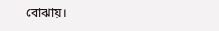বোঝায়।